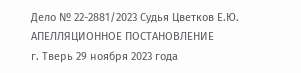Дело № 22-2881/2023 Судья Цветков Е.Ю.
АПЕЛЛЯЦИОННОЕ ПОСТАНОВЛЕНИЕ
г. Тверь 29 ноября 2023 года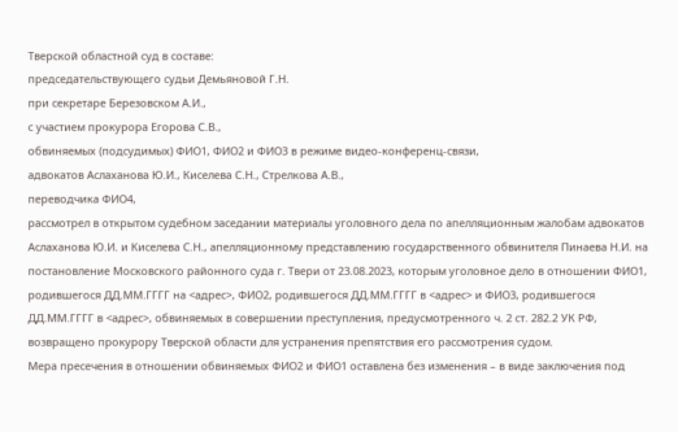Тверской областной суд в составе:
председательствующего судьи Демьяновой Г.Н.
при секретаре Березовском А.И.,
с участием прокурора Егорова С.В.,
обвиняемых (подсудимых) ФИО1, ФИО2 и ФИО3 в режиме видео-конференц-связи,
адвокатов Аслаханова Ю.И., Киселева С.Н., Стрелкова А.В.,
переводчика ФИО4,
рассмотрел в открытом судебном заседании материалы уголовного дела по апелляционным жалобам адвокатов Аслаханова Ю.И. и Киселева С.Н., апелляционному представлению государственного обвинителя Пинаева Н.И. на постановление Московского районного суда г. Твери от 23.08.2023, которым уголовное дело в отношении ФИО1, родившегося ДД.ММ.ГГГГ на <адрес>, ФИО2, родившегося ДД.ММ.ГГГГ в <адрес> и ФИО3, родившегося ДД.ММ.ГГГГ в <адрес>, обвиняемых в совершении преступления, предусмотренного ч. 2 ст. 282.2 УК РФ, возвращено прокурору Тверской области для устранения препятствия его рассмотрения судом.
Мера пресечения в отношении обвиняемых ФИО2 и ФИО1 оставлена без изменения – в виде заключения под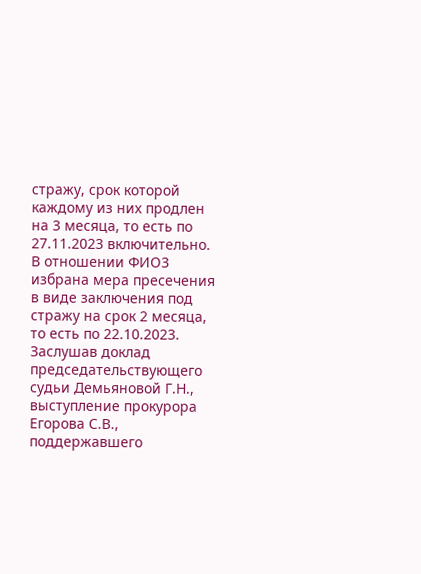стражу, срок которой каждому из них продлен на 3 месяца, то есть по 27.11.2023 включительно.
В отношении ФИО3 избрана мера пресечения в виде заключения под стражу на срок 2 месяца, то есть по 22.10.2023.
Заслушав доклад председательствующего судьи Демьяновой Г.Н., выступление прокурора Егорова С.В., поддержавшего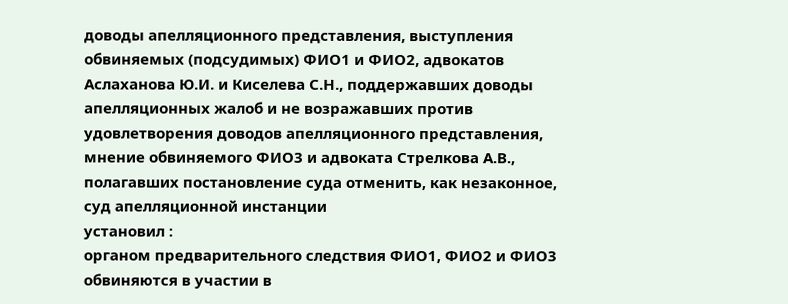доводы апелляционного представления, выступления обвиняемых (подсудимых) ФИО1 и ФИО2, адвокатов Аслаханова Ю.И. и Киселева С.Н., поддержавших доводы апелляционных жалоб и не возражавших против удовлетворения доводов апелляционного представления, мнение обвиняемого ФИО3 и адвоката Стрелкова А.В., полагавших постановление суда отменить, как незаконное, суд апелляционной инстанции
установил :
органом предварительного следствия ФИО1, ФИО2 и ФИО3 обвиняются в участии в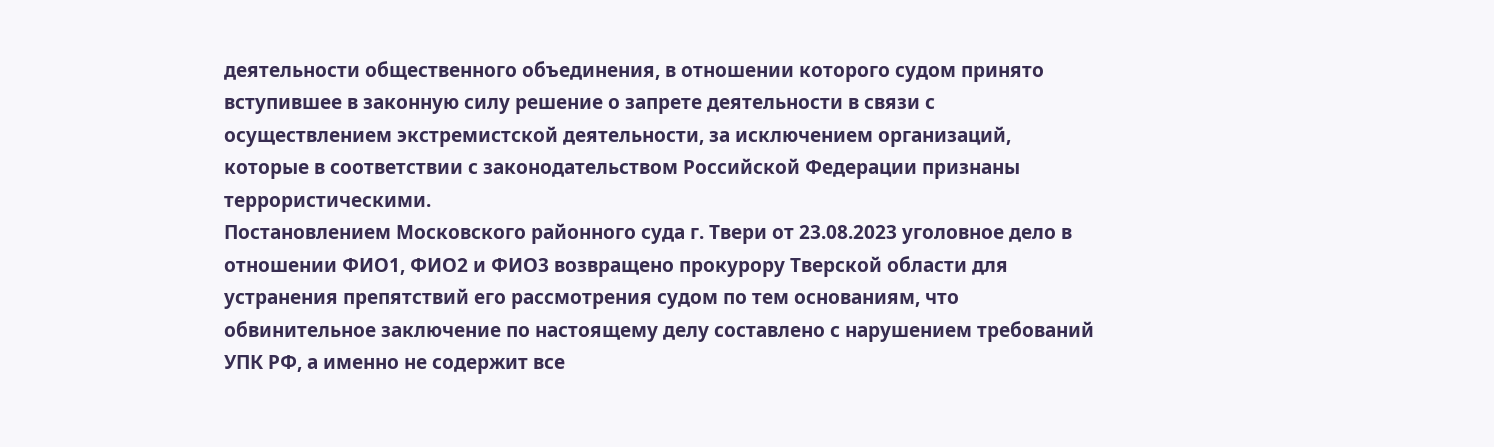деятельности общественного объединения, в отношении которого судом принято вступившее в законную силу решение о запрете деятельности в связи с осуществлением экстремистской деятельности, за исключением организаций, которые в соответствии с законодательством Российской Федерации признаны террористическими.
Постановлением Московского районного суда г. Твери от 23.08.2023 уголовное дело в отношении ФИО1, ФИО2 и ФИО3 возвращено прокурору Тверской области для устранения препятствий его рассмотрения судом по тем основаниям, что обвинительное заключение по настоящему делу составлено с нарушением требований УПК РФ, а именно не содержит все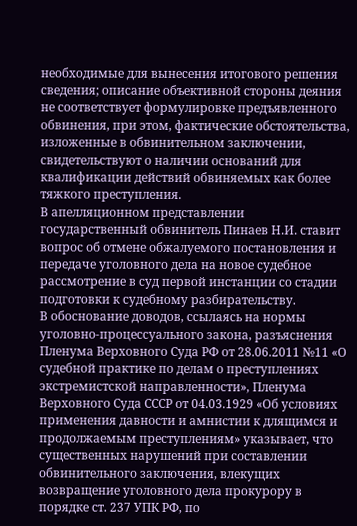необходимые для вынесения итогового решения сведения; описание объективной стороны деяния не соответствует формулировке предъявленного обвинения, при этом, фактические обстоятельства, изложенные в обвинительном заключении, свидетельствуют о наличии оснований для квалификации действий обвиняемых как более тяжкого преступления.
В апелляционном представлении государственный обвинитель Пинаев Н.И. ставит вопрос об отмене обжалуемого постановления и передаче уголовного дела на новое судебное рассмотрение в суд первой инстанции со стадии подготовки к судебному разбирательству.
В обоснование доводов, ссылаясь на нормы уголовно-процессуального закона, разъяснения Пленума Верховного Суда РФ от 28.06.2011 №11 «О судебной практике по делам о преступлениях экстремистской направленности», Пленума Верховного Суда СССР от 04.03.1929 «Об условиях применения давности и амнистии к длящимся и продолжаемым преступлениям» указывает, что существенных нарушений при составлении обвинительного заключения, влекущих возвращение уголовного дела прокурору в порядке ст. 237 УПК РФ, по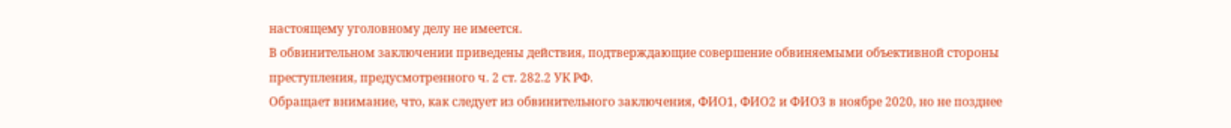настоящему уголовному делу не имеется.
В обвинительном заключении приведены действия, подтверждающие совершение обвиняемыми объективной стороны преступления, предусмотренного ч. 2 ст. 282.2 УК РФ.
Обращает внимание, что, как следует из обвинительного заключения, ФИО1, ФИО2 и ФИО3 в ноябре 2020, но не позднее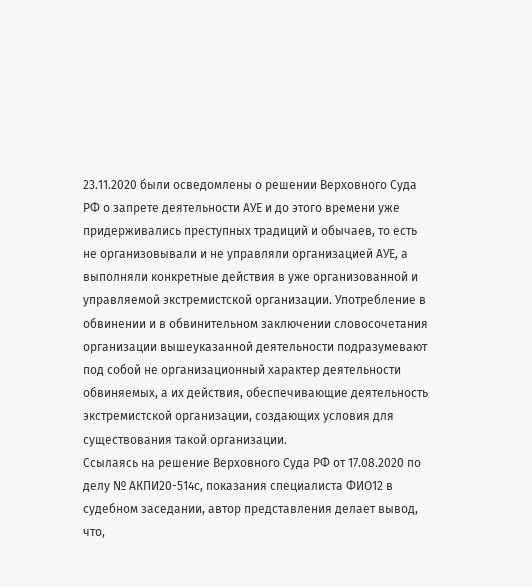23.11.2020 были осведомлены о решении Верховного Суда РФ о запрете деятельности АУЕ и до этого времени уже придерживались преступных традиций и обычаев, то есть не организовывали и не управляли организацией АУЕ, а выполняли конкретные действия в уже организованной и управляемой экстремистской организации. Употребление в обвинении и в обвинительном заключении словосочетания организации вышеуказанной деятельности подразумевают под собой не организационный характер деятельности обвиняемых, а их действия, обеспечивающие деятельность экстремистской организации, создающих условия для существования такой организации.
Ссылаясь на решение Верховного Суда РФ от 17.08.2020 по делу № АКПИ20-514с, показания специалиста ФИО12 в судебном заседании, автор представления делает вывод, что,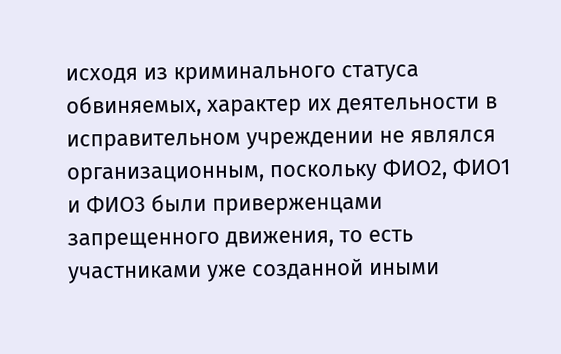исходя из криминального статуса обвиняемых, характер их деятельности в исправительном учреждении не являлся организационным, поскольку ФИО2, ФИО1 и ФИО3 были приверженцами запрещенного движения, то есть участниками уже созданной иными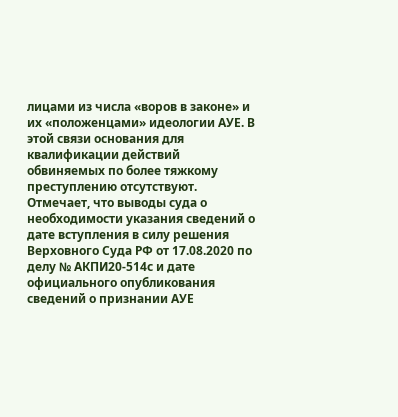лицами из числа «воров в законе» и их «положенцами» идеологии АУЕ. В этой связи основания для квалификации действий обвиняемых по более тяжкому преступлению отсутствуют.
Отмечает, что выводы суда о необходимости указания сведений о дате вступления в силу решения Верховного Суда РФ от 17.08.2020 по делу № АКПИ20-514с и дате официального опубликования сведений о признании АУЕ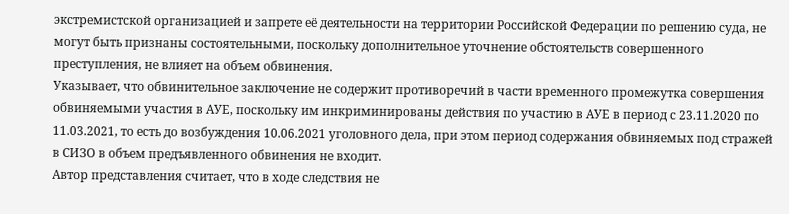экстремистской организацией и запрете её деятельности на территории Российской Федерации по решению суда, не могут быть признаны состоятельными, поскольку дополнительное уточнение обстоятельств совершенного преступления, не влияет на объем обвинения.
Указывает, что обвинительное заключение не содержит противоречий в части временного промежутка совершения обвиняемыми участия в АУЕ, поскольку им инкриминированы действия по участию в АУЕ в период с 23.11.2020 по 11.03.2021, то есть до возбуждения 10.06.2021 уголовного дела, при этом период содержания обвиняемых под стражей в СИЗО в объем предъявленного обвинения не входит.
Автор представления считает, что в ходе следствия не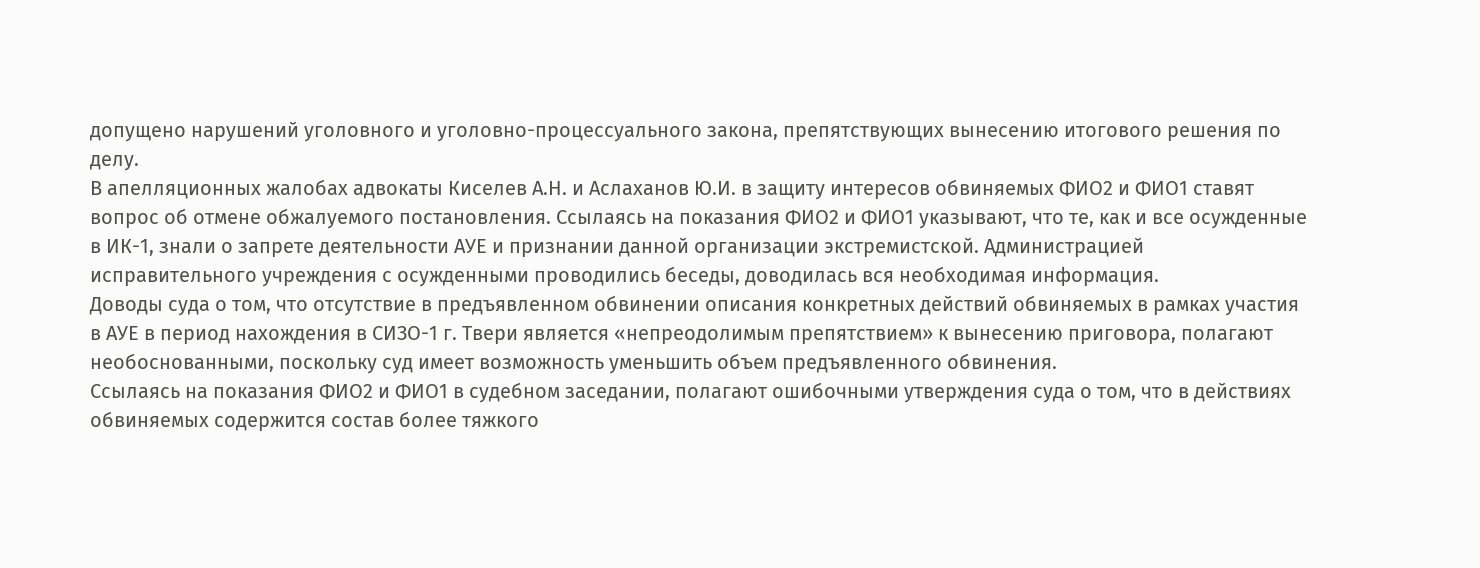допущено нарушений уголовного и уголовно-процессуального закона, препятствующих вынесению итогового решения по делу.
В апелляционных жалобах адвокаты Киселев А.Н. и Аслаханов Ю.И. в защиту интересов обвиняемых ФИО2 и ФИО1 ставят вопрос об отмене обжалуемого постановления. Ссылаясь на показания ФИО2 и ФИО1 указывают, что те, как и все осужденные в ИК-1, знали о запрете деятельности АУЕ и признании данной организации экстремистской. Администрацией исправительного учреждения с осужденными проводились беседы, доводилась вся необходимая информация.
Доводы суда о том, что отсутствие в предъявленном обвинении описания конкретных действий обвиняемых в рамках участия в АУЕ в период нахождения в СИЗО-1 г. Твери является «непреодолимым препятствием» к вынесению приговора, полагают необоснованными, поскольку суд имеет возможность уменьшить объем предъявленного обвинения.
Ссылаясь на показания ФИО2 и ФИО1 в судебном заседании, полагают ошибочными утверждения суда о том, что в действиях обвиняемых содержится состав более тяжкого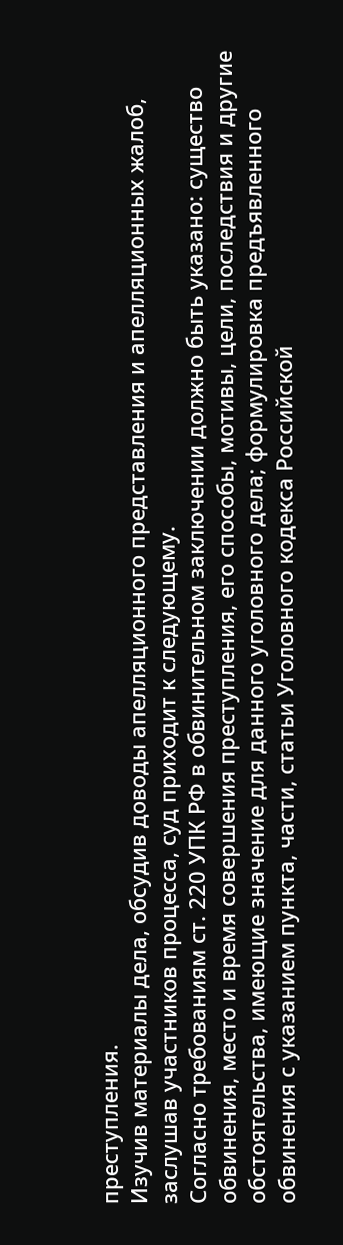преступления.
Изучив материалы дела, обсудив доводы апелляционного представления и апелляционных жалоб, заслушав участников процесса, суд приходит к следующему.
Согласно требованиям ст. 220 УПК РФ в обвинительном заключении должно быть указано: существо обвинения, место и время совершения преступления, его способы, мотивы, цели, последствия и другие обстоятельства, имеющие значение для данного уголовного дела; формулировка предъявленного обвинения с указанием пункта, части, статьи Уголовного кодекса Российской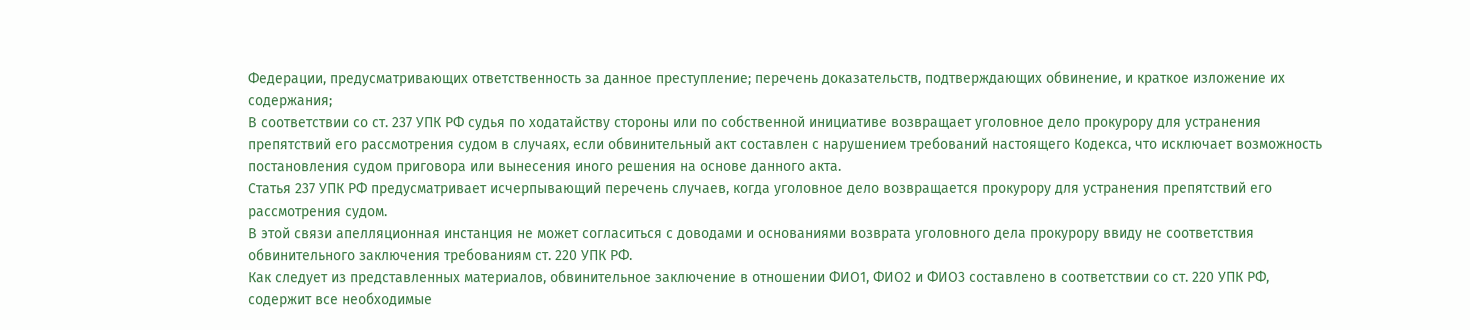Федерации, предусматривающих ответственность за данное преступление; перечень доказательств, подтверждающих обвинение, и краткое изложение их содержания;
В соответствии со ст. 237 УПК РФ судья по ходатайству стороны или по собственной инициативе возвращает уголовное дело прокурору для устранения препятствий его рассмотрения судом в случаях, если обвинительный акт составлен с нарушением требований настоящего Кодекса, что исключает возможность постановления судом приговора или вынесения иного решения на основе данного акта.
Статья 237 УПК РФ предусматривает исчерпывающий перечень случаев, когда уголовное дело возвращается прокурору для устранения препятствий его рассмотрения судом.
В этой связи апелляционная инстанция не может согласиться с доводами и основаниями возврата уголовного дела прокурору ввиду не соответствия обвинительного заключения требованиям ст. 220 УПК РФ.
Как следует из представленных материалов, обвинительное заключение в отношении ФИО1, ФИО2 и ФИО3 составлено в соответствии со ст. 220 УПК РФ, содержит все необходимые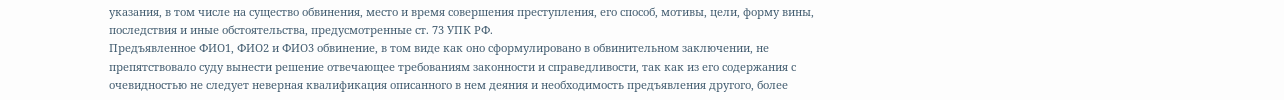указания, в том числе на существо обвинения, место и время совершения преступления, его способ, мотивы, цели, форму вины, последствия и иные обстоятельства, предусмотренные ст. 73 УПК РФ.
Предъявленное ФИО1, ФИО2 и ФИО3 обвинение, в том виде как оно сформулировано в обвинительном заключении, не препятствовало суду вынести решение отвечающее требованиям законности и справедливости, так как из его содержания с очевидностью не следует неверная квалификация описанного в нем деяния и необходимость предъявления другого, более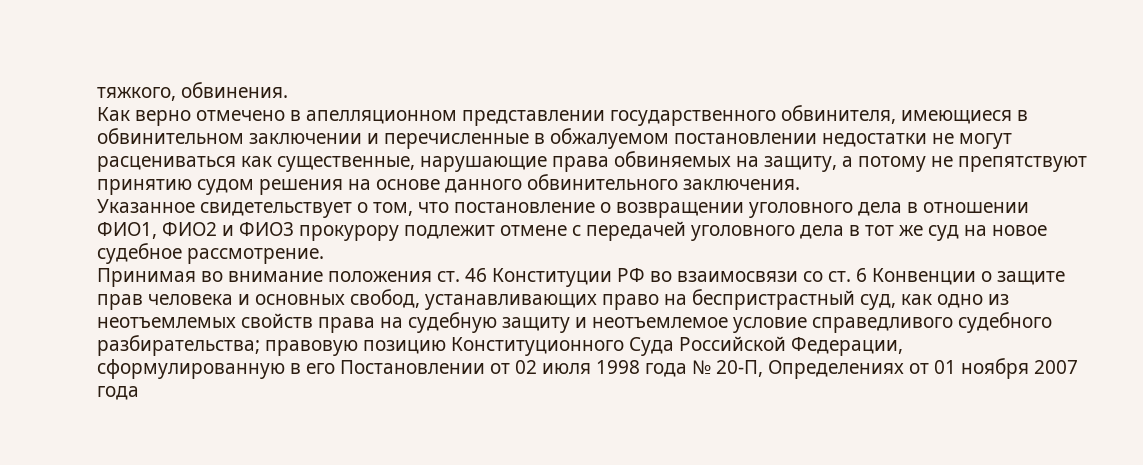тяжкого, обвинения.
Как верно отмечено в апелляционном представлении государственного обвинителя, имеющиеся в обвинительном заключении и перечисленные в обжалуемом постановлении недостатки не могут расцениваться как существенные, нарушающие права обвиняемых на защиту, а потому не препятствуют принятию судом решения на основе данного обвинительного заключения.
Указанное свидетельствует о том, что постановление о возвращении уголовного дела в отношении ФИО1, ФИО2 и ФИО3 прокурору подлежит отмене с передачей уголовного дела в тот же суд на новое судебное рассмотрение.
Принимая во внимание положения ст. 46 Конституции РФ во взаимосвязи со ст. 6 Конвенции о защите прав человека и основных свобод, устанавливающих право на беспристрастный суд, как одно из неотъемлемых свойств права на судебную защиту и неотъемлемое условие справедливого судебного разбирательства; правовую позицию Конституционного Суда Российской Федерации, сформулированную в его Постановлении от 02 июля 1998 года № 20-П, Определениях от 01 ноября 2007 года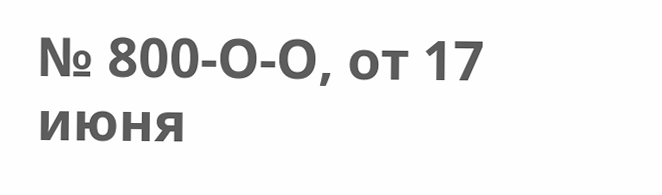№ 800-О-О, от 17 июня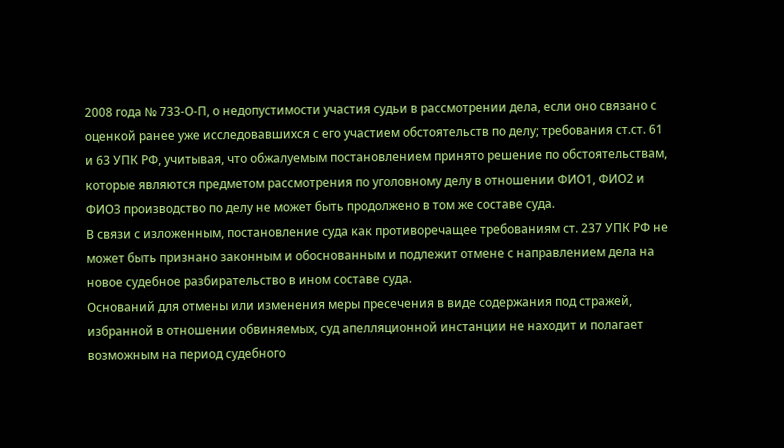2008 года № 733-О-П, о недопустимости участия судьи в рассмотрении дела, если оно связано с оценкой ранее уже исследовавшихся с его участием обстоятельств по делу; требования ст.ст. 61 и 63 УПК РФ, учитывая, что обжалуемым постановлением принято решение по обстоятельствам, которые являются предметом рассмотрения по уголовному делу в отношении ФИО1, ФИО2 и ФИО3 производство по делу не может быть продолжено в том же составе суда.
В связи с изложенным, постановление суда как противоречащее требованиям ст. 237 УПК РФ не может быть признано законным и обоснованным и подлежит отмене с направлением дела на новое судебное разбирательство в ином составе суда.
Оснований для отмены или изменения меры пресечения в виде содержания под стражей, избранной в отношении обвиняемых, суд апелляционной инстанции не находит и полагает возможным на период судебного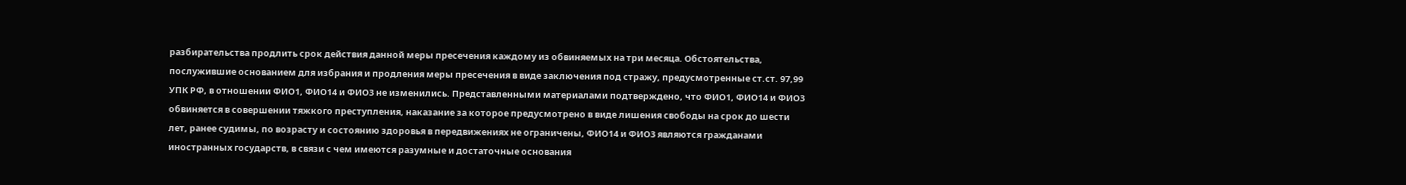разбирательства продлить срок действия данной меры пресечения каждому из обвиняемых на три месяца. Обстоятельства, послужившие основанием для избрания и продления меры пресечения в виде заключения под стражу, предусмотренные ст.ст. 97,99 УПК РФ, в отношении ФИО1, ФИО14 и ФИО3 не изменились. Представленными материалами подтверждено, что ФИО1, ФИО14 и ФИО3 обвиняется в совершении тяжкого преступления, наказание за которое предусмотрено в виде лишения свободы на срок до шести лет, ранее судимы, по возрасту и состоянию здоровья в передвижениях не ограничены, ФИО14 и ФИО3 являются гражданами иностранных государств, в связи с чем имеются разумные и достаточные основания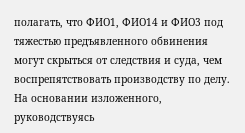полагать, что ФИО1, ФИО14 и ФИО3 под тяжестью предъявленного обвинения могут скрыться от следствия и суда, чем воспрепятствовать производству по делу.
На основании изложенного, руководствуясь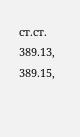ст.ст. 389.13, 389.15,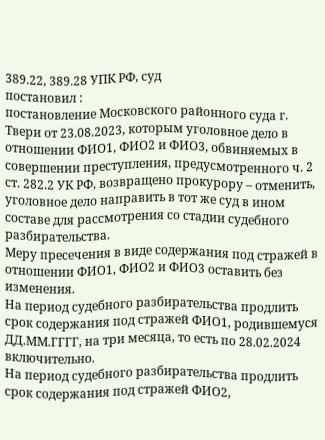389.22, 389.28 УПК РФ, суд
постановил :
постановление Московского районного суда г. Твери от 23.08.2023, которым уголовное дело в отношении ФИО1, ФИО2 и ФИО3, обвиняемых в совершении преступления, предусмотренного ч. 2 ст. 282.2 УК РФ, возвращено прокурору – отменить, уголовное дело направить в тот же суд в ином составе для рассмотрения со стадии судебного разбирательства.
Меру пресечения в виде содержания под стражей в отношении ФИО1, ФИО2 и ФИО3 оставить без изменения.
На период судебного разбирательства продлить срок содержания под стражей ФИО1, родившемуся ДД.ММ.ГГГГ, на три месяца, то есть по 28.02.2024 включительно.
На период судебного разбирательства продлить срок содержания под стражей ФИО2,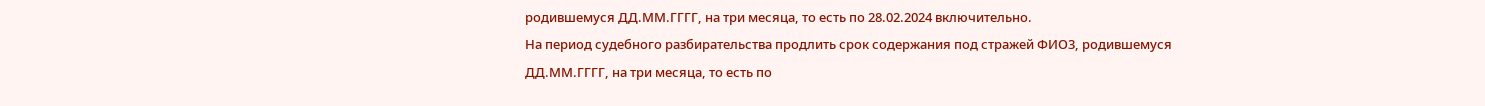родившемуся ДД.ММ.ГГГГ, на три месяца, то есть по 28.02.2024 включительно.
На период судебного разбирательства продлить срок содержания под стражей ФИО3, родившемуся ДД.ММ.ГГГГ, на три месяца, то есть по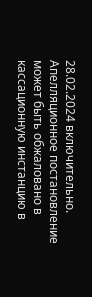28.02.2024 включительно.
Апелляционное постановление может быть обжаловано в кассационную инстанцию в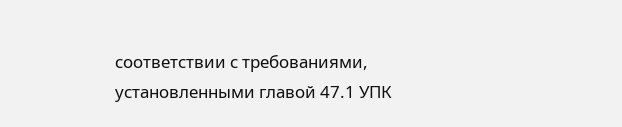соответствии с требованиями, установленными главой 47.1 УПК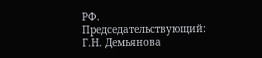РФ.
Председательствующий: Г.Н. Демьянова